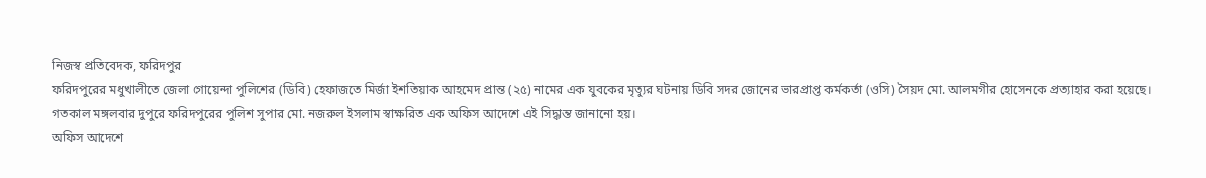নিজস্ব প্রতিবেদক, ফরিদপুর
ফরিদপুরের মধুখালীতে জেলা গোয়েন্দা পুলিশের (ডিবি) হেফাজতে মির্জা ইশতিয়াক আহমেদ প্রান্ত (২৫) নামের এক যুবকের মৃত্যুর ঘটনায় ডিবি সদর জোনের ভারপ্রাপ্ত কর্মকর্তা (ওসি) সৈয়দ মো. আলমগীর হোসেনকে প্রত্যাহার করা হয়েছে।
গতকাল মঙ্গলবার দুপুরে ফরিদপুরের পুলিশ সুপার মো. নজরুল ইসলাম স্বাক্ষরিত এক অফিস আদেশে এই সিদ্ধান্ত জানানো হয়।
অফিস আদেশে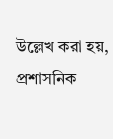উল্লেখ করা হয়, প্রশাসনিক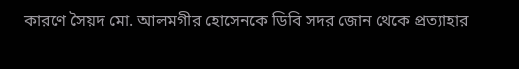কারণে সৈয়দ মো. আলমগীর হোসেনকে ডিবি সদর জোন থেকে প্রত্যাহার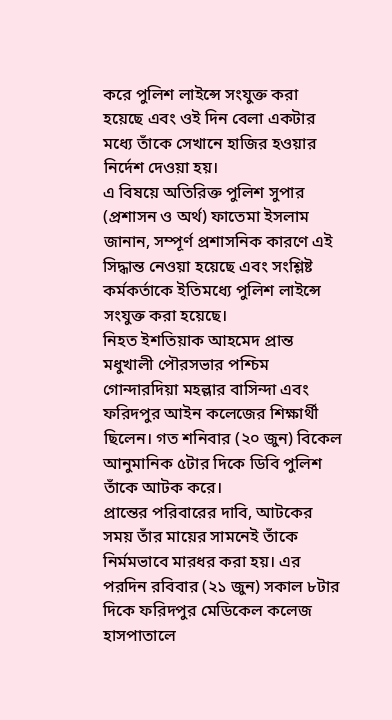করে পুলিশ লাইন্সে সংযুক্ত করা হয়েছে এবং ওই দিন বেলা একটার মধ্যে তাঁকে সেখানে হাজির হওয়ার নির্দেশ দেওয়া হয়।
এ বিষয়ে অতিরিক্ত পুলিশ সুপার (প্রশাসন ও অর্থ) ফাতেমা ইসলাম জানান, সম্পূর্ণ প্রশাসনিক কারণে এই সিদ্ধান্ত নেওয়া হয়েছে এবং সংশ্লিষ্ট কর্মকর্তাকে ইতিমধ্যে পুলিশ লাইন্সে সংযুক্ত করা হয়েছে।
নিহত ইশতিয়াক আহমেদ প্রান্ত মধুখালী পৌরসভার পশ্চিম গোন্দারদিয়া মহল্লার বাসিন্দা এবং ফরিদপুর আইন কলেজের শিক্ষার্থী ছিলেন। গত শনিবার (২০ জুন) বিকেল আনুমানিক ৫টার দিকে ডিবি পুলিশ তাঁকে আটক করে।
প্রান্তের পরিবারের দাবি, আটকের সময় তাঁর মায়ের সামনেই তাঁকে নির্মমভাবে মারধর করা হয়। এর পরদিন রবিবার (২১ জুন) সকাল ৮টার দিকে ফরিদপুর মেডিকেল কলেজ হাসপাতালে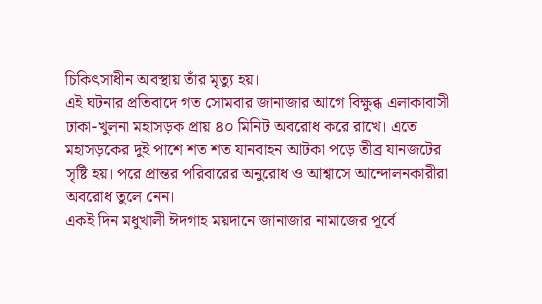চিকিৎসাধীন অবস্থায় তাঁর মৃত্যু হয়।
এই ঘটনার প্রতিবাদে গত সোমবার জানাজার আগে বিক্ষুব্ধ এলাকাবাসী ঢাকা-খুলনা মহাসড়ক প্রায় ৪০ মিনিট অবরোধ করে রাখে। এতে মহাসড়কের দুই পাশে শত শত যানবাহন আটকা পড়ে তীব্র যানজটের সৃষ্টি হয়। পরে প্রান্তর পরিবারের অনুরোধ ও আশ্বাসে আন্দোলনকারীরা অবরোধ তুলে নেন।
একই দিন মধুখালী ঈদগাহ ময়দানে জানাজার নামাজের পূর্বে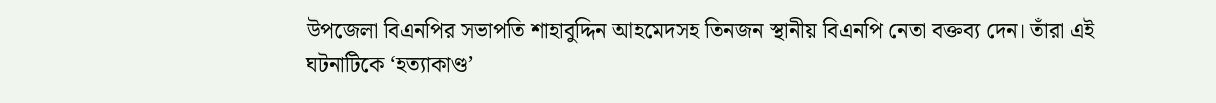উপজেলা বিএনপির সভাপতি শাহাবুদ্দিন আহমেদসহ তিনজন স্থানীয় বিএনপি নেতা বক্তব্য দেন। তাঁরা এই ঘটনাটিকে ‘হত্যাকাণ্ড’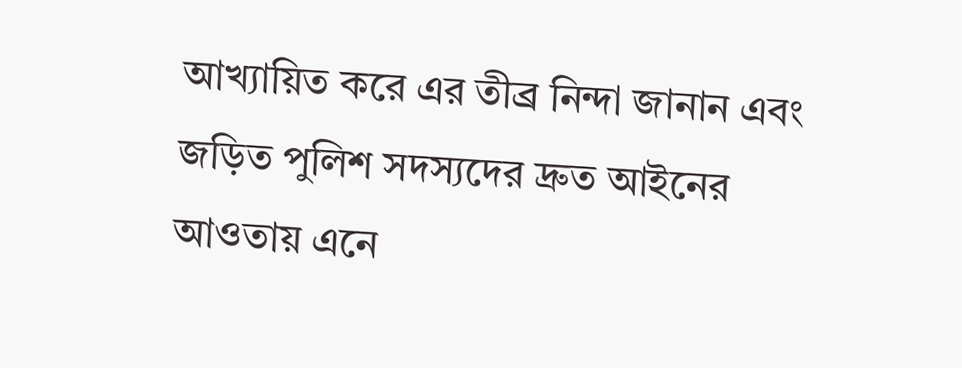আখ্যায়িত করে এর তীব্র নিন্দা জানান এবং জড়িত পুলিশ সদস্যদের দ্রুত আইনের আওতায় এনে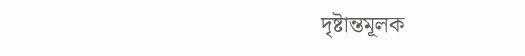দৃষ্টান্তমূলক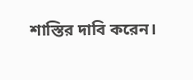শাস্তির দাবি করেন।